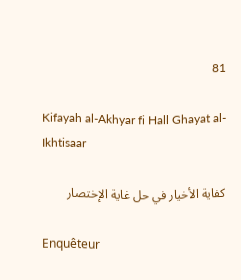81

Kifayah al-Akhyar fi Hall Ghayat al-Ikhtisaar

كفاية الأخيار في حل غاية الإختصار

Enquêteur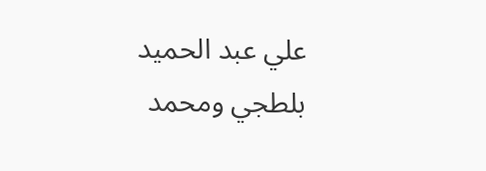علي عبد الحميد بلطجي ومحمد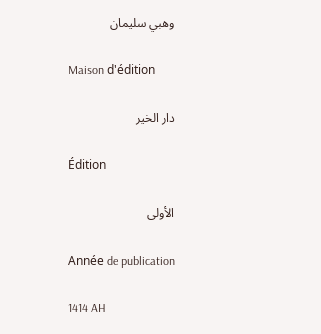وهبي سليمان

Maison d'édition

دار الخير

Édition

الأولى

Année de publication

1414 AH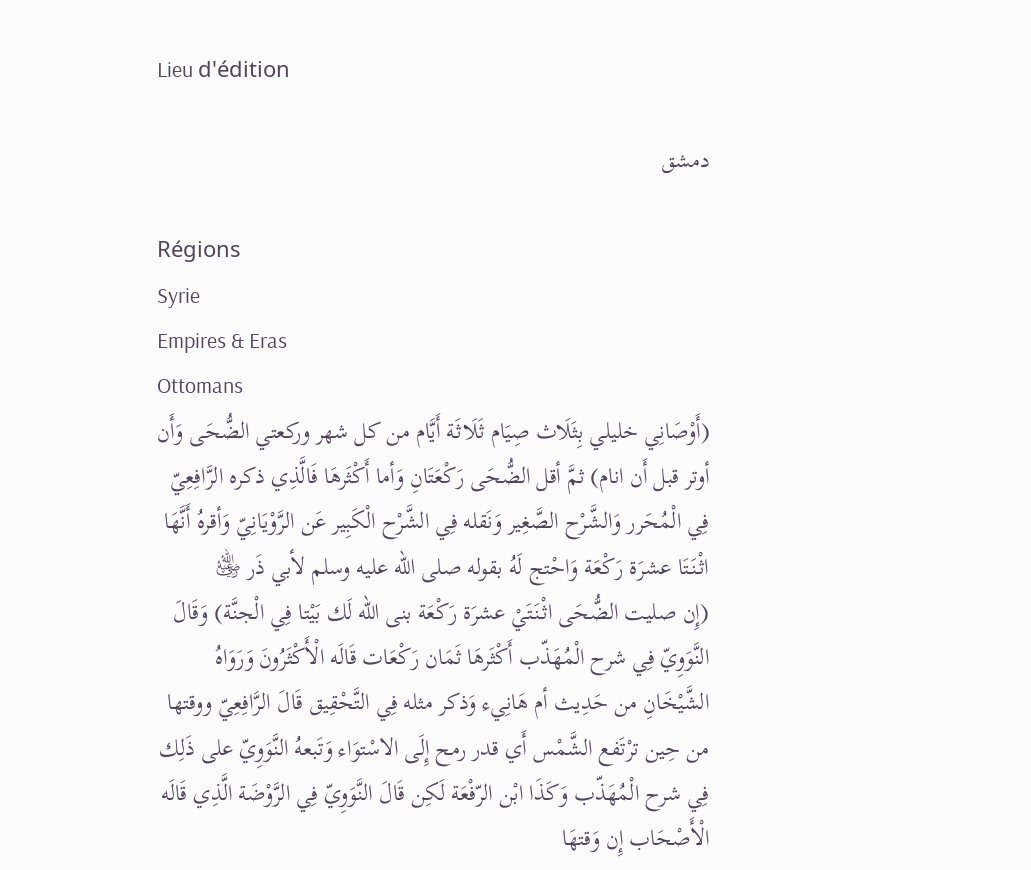Lieu d'édition

دمشق

Régions
Syrie
Empires & Eras
Ottomans
(أَوْصَانِي خليلي بِثَلَاث صِيَام ثَلَاثَة أَيَّام من كل شهر وركعتي الضُّحَى وَأَن أوتر قبل أَن انام) ثمَّ أقل الضُّحَى رَكْعَتَانِ وَأما أَكْثَرهَا فَالَّذِي ذكره الرَّافِعِيّ فِي الْمُحَرر وَالشَّرْح الصَّغِير وَنَقله فِي الشَّرْح الْكَبِير عَن الرَّوْيَانِيّ وَأقرهُ أَنَّهَا اثْنَتَا عشرَة رَكْعَة وَاحْتج لَهُ بقوله صلى الله عليه وسلم لأبي ذَر ﵁
(إِن صليت الضُّحَى اثْنَتَيْ عشرَة رَكْعَة بنى الله لَك بَيْتا فِي الْجنَّة) وَقَالَ النَّوَوِيّ فِي شرح الْمُهَذّب أَكْثَرهَا ثَمَان رَكْعَات قَالَه الْأَكْثَرُونَ وَرَوَاهُ الشَّيْخَانِ من حَدِيث أم هَانِيء وَذكر مثله فِي التَّحْقِيق قَالَ الرَّافِعِيّ ووقتها من حِين ترْتَفع الشَّمْس أَي قدر رمح إِلَى الاسْتوَاء وَتَبعهُ النَّوَوِيّ على ذَلِك فِي شرح الْمُهَذّب وَكَذَا ابْن الرّفْعَة لَكِن قَالَ النَّوَوِيّ فِي الرَّوْضَة الَّذِي قَالَه الْأَصْحَاب إِن وَقتهَا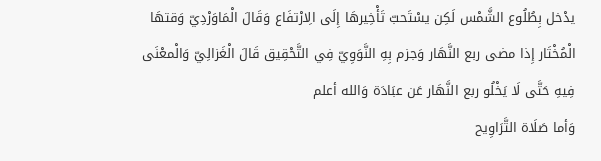يدْخل بِطُلُوع الشَّمْس لَكِن يسْتَحبّ تَأْخِيرهَا إِلَى الِارْتفَاع وَقَالَ الْمَاوَرْدِيّ وَقتهَا الْمُخْتَار إِذا مضى ربع النَّهَار وَجزم بِهِ النَّوَوِيّ فِي التَّحْقِيق قَالَ الْغَزالِيّ وَالْمعْنَى فِيهِ حَتَّى لَا يَخْلُو ربع النَّهَار عَن عبَادَة وَالله أعلم
وَأما صَلَاة التَّرَاوِيح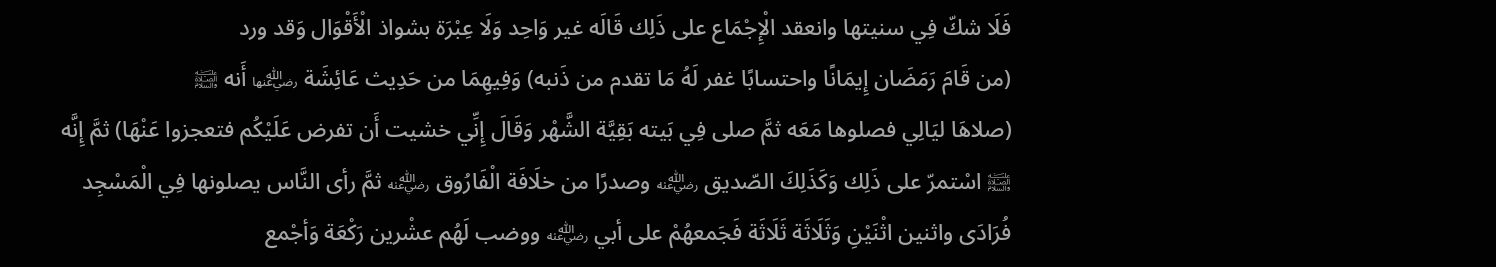فَلَا شكّ فِي سنيتها وانعقد الْإِجْمَاع على ذَلِك قَالَه غير وَاحِد وَلَا عِبْرَة بشواذ الْأَقْوَال وَقد ورد
(من قَامَ رَمَضَان إِيمَانًا واحتسابًا غفر لَهُ مَا تقدم من ذَنبه) وَفِيهِمَا من حَدِيث عَائِشَة ﵂ أَنه ﵊
(صلاهَا ليَالِي فصلوها مَعَه ثمَّ صلى فِي بَيته بَقِيَّة الشَّهْر وَقَالَ إِنِّي خشيت أَن تفرض عَلَيْكُم فتعجزوا عَنْهَا) ثمَّ إِنَّه ﵊ اسْتمرّ على ذَلِك وَكَذَلِكَ الصّديق ﵁ وصدرًا من خلَافَة الْفَارُوق ﵁ ثمَّ رأى النَّاس يصلونها فِي الْمَسْجِد فُرَادَى واثنين اثْنَيْنِ وَثَلَاثَة ثَلَاثَة فَجَمعهُمْ على أبي ﵁ ووضب لَهُم عشْرين رَكْعَة وَأجْمع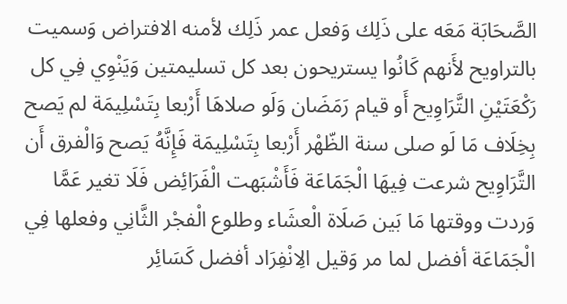الصَّحَابَة مَعَه على ذَلِك وَفعل عمر ذَلِك لأمنه الافتراض وَسميت بالتراويح لأَنهم كَانُوا يستريحون بعد كل تسليمتين وَيَنْوِي فِي كل رَكْعَتَيْنِ التَّرَاوِيح أَو قيام رَمَضَان وَلَو صلاهَا أَرْبعا بِتَسْلِيمَة لم يَصح بِخِلَاف مَا لَو صلى سنة الظّهْر أَرْبعا بِتَسْلِيمَة فَإِنَّهُ يَصح وَالْفرق أَن التَّرَاوِيح شرعت فِيهَا الْجَمَاعَة فَأَشْبَهت الْفَرَائِض فَلَا تغير عَمَّا وَردت ووقتها مَا بَين صَلَاة الْعشَاء وطلوع الْفجْر الثَّانِي وفعلها فِي الْجَمَاعَة أفضل لما مر وَقيل الِانْفِرَاد أفضل كَسَائِر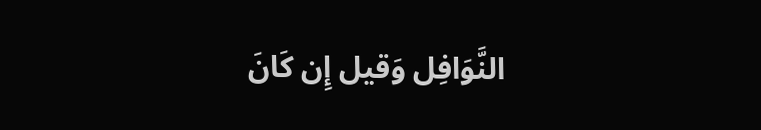النَّوَافِل وَقيل إِن كَانَ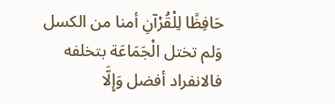حَافِظًا لِلْقُرْآنِ أمنا من الكسل وَلم تختل الْجَمَاعَة بتخلفه فالانفراد أفضل وَإِلَّا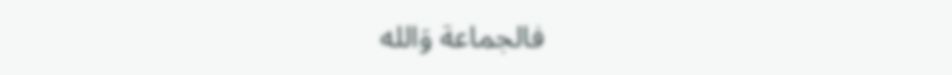فالجماعة وَالله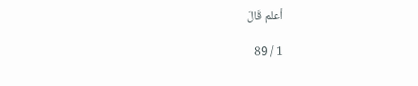أعلم قَالَ

1 / 89